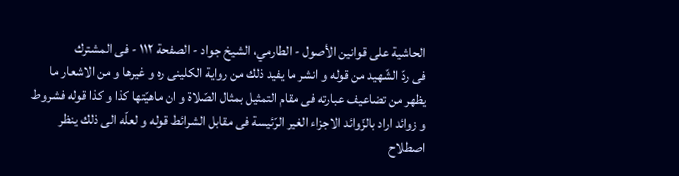الحاشية على قوانين الأصول - الطارمي، الشيخ جواد - الصفحة ١١٢ - فى المشترك
فى ردّ الشّهيد من قوله و انشر ما يفيد ذلك من رواية الكلينى ره و غيرها و من الاشعار ما يظهر من تضاعيف عبارته فى مقام التمثيل بمثال الصّلاة و ان ماهيّتها كذا و كذا قوله فشروط و زوائد اراد بالزّوائد الاجزاء الغير الرّئيسة فى مقابل الشرائط قوله و لعلّه الى ذلك ينظر اصطلاح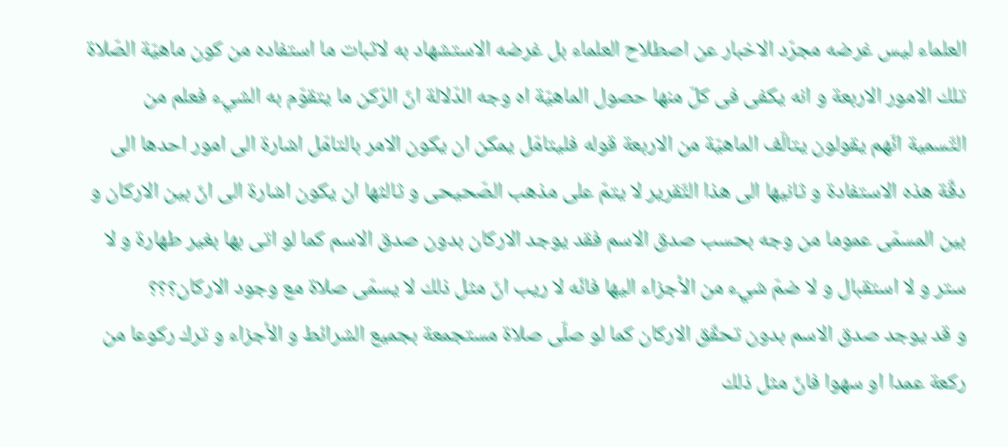العلماء ليس غرضه مجرّد الاخبار عن اصطلاح العلماء بل غرضه الاستشهاد به لاثبات ما استفاده من كون ماهيّة الصّلاة تلك الامور الاربعة و انه يكفى فى كلّ منها حصول الماهيّة اه وجه الدّلالة انّ الرّكن ما يتقوّم به الشيء فعلم من التّسمية انّهم يقولون يتالّف الماهيّة من الاربعة قوله فليتامّل يمكن ان يكون الامر بالتامّل اشارة الى امور احدها الى دقّة هذه الاستفادة و ثانيها الى هذا التّقرير لا يتمّ على مذهب الصّحيحى و ثالثها ان يكون اشارة الى انّ بين الاركان و بين المسمّى عموما من وجه بحسب صدق الاسم فقد يوجد الاركان بدون صدق الاسم كما لو اتى بها بغير طهارة و لا ستر و لا استقبال و لا ضمّ شيء من الأجزاء اليها فانّه لا ريب انّ مثل ذلك لا يسمّى صلاة مع وجود الاركان؟؟؟
و قد يوجد صدق الاسم بدون تحقّق الاركان كما لو صلّى صلاة مستجمعة بجميع الشرائط و الأجزاء و ترك ركوعا من ركعة عمدا او سهوا فانّ مثل ذلك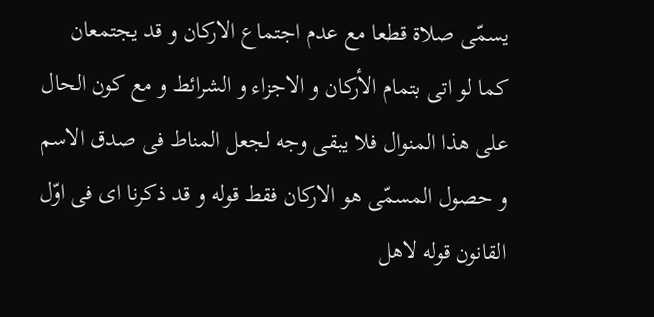يسمّى صلاة قطعا مع عدم اجتماع الاركان و قد يجتمعان كما لو اتى بتمام الأركان و الاجزاء و الشرائط و مع كون الحال على هذا المنوال فلا يبقى وجه لجعل المناط فى صدق الاسم و حصول المسمّى هو الاركان فقط قوله و قد ذكرنا اى فى اوّل القانون قوله لاهل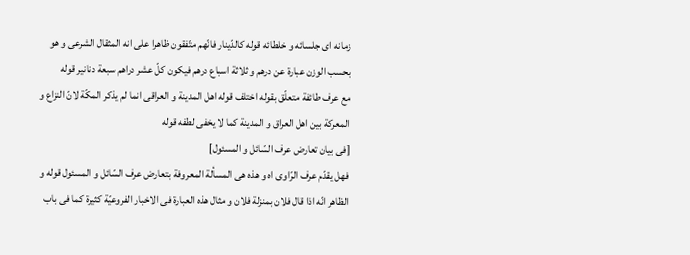زمانه اى جلسائه و خلطائه قوله كالدّينار فانّهم متّفقون ظاهرا على انه المثقال الشرعى و هو بحسب الوزن عبارة عن درهم و ثلاثة اسباع درهم فيكون كلّ عشر دراهم سبعة دنانير قوله
مع عرف طائفة متعلّق بقوله اختلف قوله اهل المدينة و العراقى انما لم يذكر المكّة لانّ النزاع و المعركة بين اهل العراق و المدينة كما لا يخفى لطفه قوله
[فى بيان تعارض عرف السّائل و المسئول]
فهل يقدّم عرف الرّاوى اه و هذه هى المسألة المعروفة بتعارض عرف السّائل و المسئول قوله و الظاهر انّه اذا قال فلان بمنزلة فلان و مثال هذه العبارة فى الاخبار الفروعيّة كثيرة كما فى باب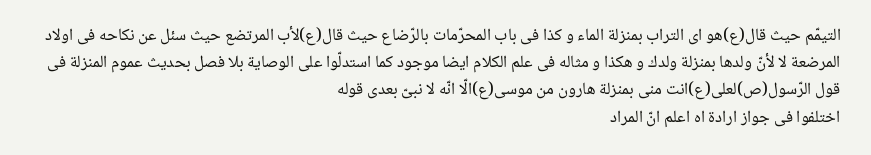التيمّم حيث قال(ع)هو اى التراب بمنزلة الماء و كذا فى باب المحرّمات بالرّضاع حيث قال(ع)لأب المرتضع حيث سئل عن نكاحه فى اولاد المرضعة لا لأنّ ولدها بمنزلة ولدك و هكذا و مثاله فى علم الكلام ايضا موجود كما استدلّوا على الوصاية بلا فصل بحديث عموم المنزلة فى قول الرّسول(ص)لعلى(ع)انت منى بمنزلة هارون من موسى(ع)الّا انّه لا نبىّ بعدى قوله
اختلفوا فى جواز ارادة اه اعلم انّ المراد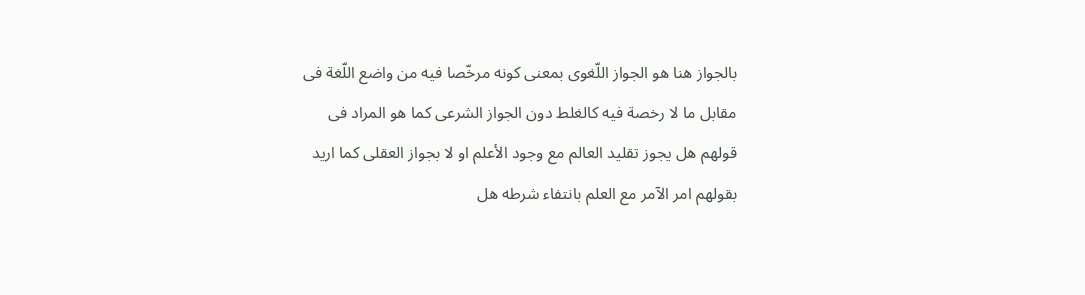بالجواز هنا هو الجواز اللّغوى بمعنى كونه مرخّصا فيه من واضع اللّغة فى مقابل ما لا رخصة فيه كالغلط دون الجواز الشرعى كما هو المراد فى قولهم هل يجوز تقليد العالم مع وجود الأعلم او لا بجواز العقلى كما اريد بقولهم امر الآمر مع العلم بانتفاء شرطه هل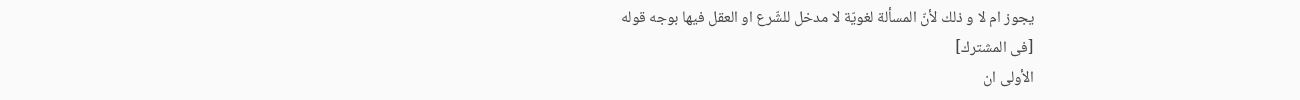يجوز ام لا و ذلك لأنّ المسألة لغويّة لا مدخل للشّرع او العقل فيها بوجه قوله
[فى المشترك]
الأولى ان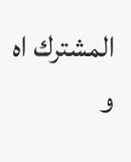المشترك اه و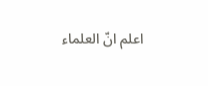اعلم انّ العلماء